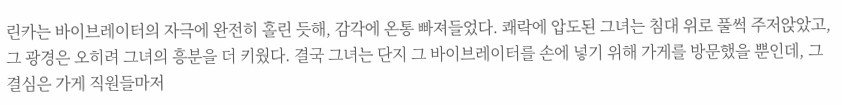린카는 바이브레이터의 자극에 완전히 홀린 듯해, 감각에 온통 빠져들었다. 쾌락에 압도된 그녀는 침대 위로 풀썩 주저앉았고, 그 광경은 오히려 그녀의 흥분을 더 키웠다. 결국 그녀는 단지 그 바이브레이터를 손에 넣기 위해 가게를 방문했을 뿐인데, 그 결심은 가게 직원들마저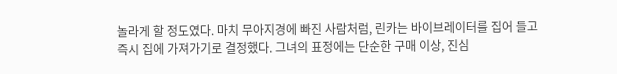놀라게 할 정도였다. 마치 무아지경에 빠진 사람처럼, 린카는 바이브레이터를 집어 들고 즉시 집에 가져가기로 결정했다. 그녀의 표정에는 단순한 구매 이상, 진심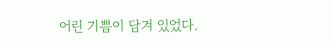어린 기쁨이 담겨 있었다.